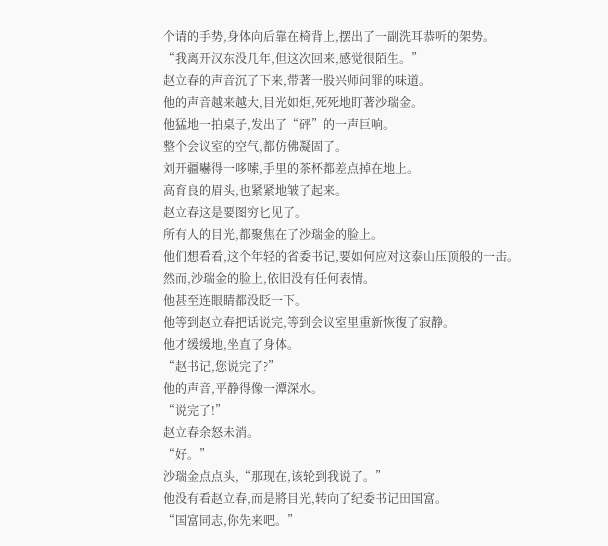个请的手势,身体向后靠在椅背上,摆出了一副洗耳恭听的架势。
“我离开汉东没几年,但这次回来,感觉很陌生。”
赵立春的声音沉了下来,带著一股兴师问罪的味道。
他的声音越来越大,目光如炬,死死地盯著沙瑞金。
他猛地一拍桌子,发出了“砰”的一声巨响。
整个会议室的空气,都仿佛凝固了。
刘开疆嚇得一哆嗦,手里的茶杯都差点掉在地上。
高育良的眉头,也紧紧地皱了起来。
赵立春这是要图穷匕见了。
所有人的目光,都聚焦在了沙瑞金的脸上。
他们想看看,这个年轻的省委书记,要如何应对这泰山压顶般的一击。
然而,沙瑞金的脸上,依旧没有任何表情。
他甚至连眼睛都没眨一下。
他等到赵立春把话说完,等到会议室里重新恢復了寂静。
他才缓缓地,坐直了身体。
“赵书记,您说完了?”
他的声音,平静得像一潭深水。
“说完了!”
赵立春余怒未消。
“好。”
沙瑞金点点头,“那现在,该轮到我说了。”
他没有看赵立春,而是將目光,转向了纪委书记田国富。
“国富同志,你先来吧。”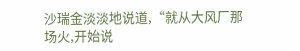沙瑞金淡淡地说道,“就从大风厂那场火,开始说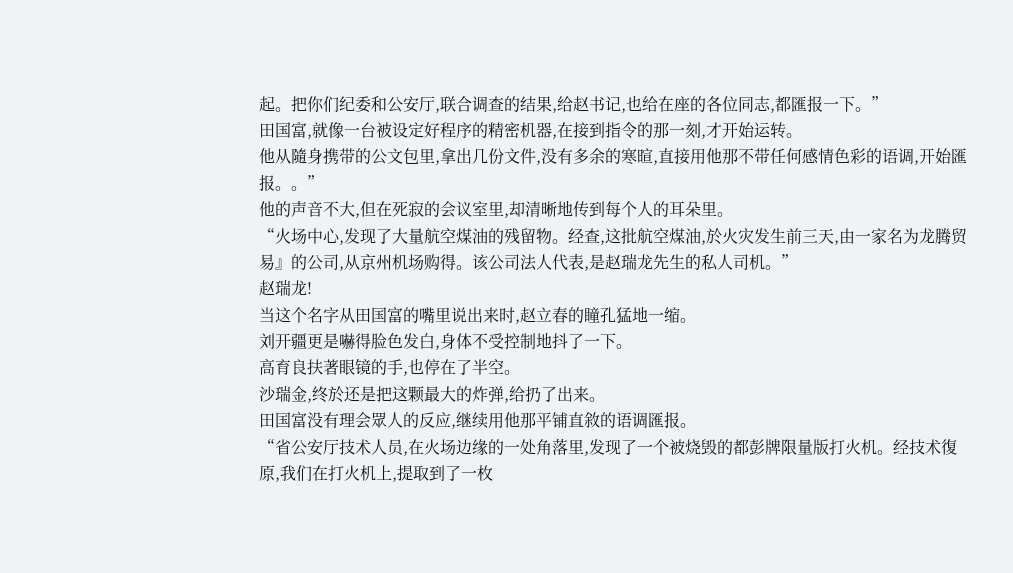起。把你们纪委和公安厅,联合调查的结果,给赵书记,也给在座的各位同志,都匯报一下。”
田国富,就像一台被设定好程序的精密机器,在接到指令的那一刻,才开始运转。
他从隨身携带的公文包里,拿出几份文件,没有多余的寒暄,直接用他那不带任何感情色彩的语调,开始匯报。。”
他的声音不大,但在死寂的会议室里,却清晰地传到每个人的耳朵里。
“火场中心,发现了大量航空煤油的残留物。经查,这批航空煤油,於火灾发生前三天,由一家名为龙腾贸易』的公司,从京州机场购得。该公司法人代表,是赵瑞龙先生的私人司机。”
赵瑞龙!
当这个名字从田国富的嘴里说出来时,赵立春的瞳孔猛地一缩。
刘开疆更是嚇得脸色发白,身体不受控制地抖了一下。
高育良扶著眼镜的手,也停在了半空。
沙瑞金,终於还是把这颗最大的炸弹,给扔了出来。
田国富没有理会眾人的反应,继续用他那平铺直敘的语调匯报。
“省公安厅技术人员,在火场边缘的一处角落里,发现了一个被烧毁的都彭牌限量版打火机。经技术復原,我们在打火机上,提取到了一枚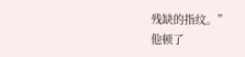残缺的指纹。”
他顿了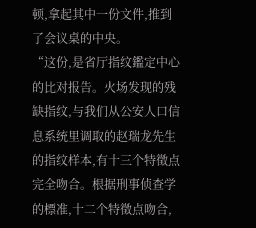顿,拿起其中一份文件,推到了会议桌的中央。
“这份,是省厅指纹鑑定中心的比对报告。火场发现的残缺指纹,与我们从公安人口信息系统里调取的赵瑞龙先生的指纹样本,有十三个特徵点完全吻合。根据刑事侦查学的標准,十二个特徵点吻合,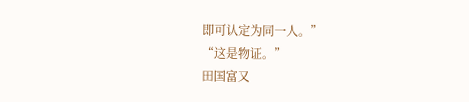即可认定为同一人。”
“这是物证。”
田国富又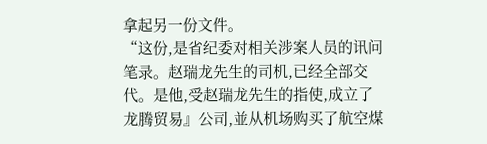拿起另一份文件。
“这份,是省纪委对相关涉案人员的讯问笔录。赵瑞龙先生的司机,已经全部交代。是他,受赵瑞龙先生的指使,成立了龙腾贸易』公司,並从机场购买了航空煤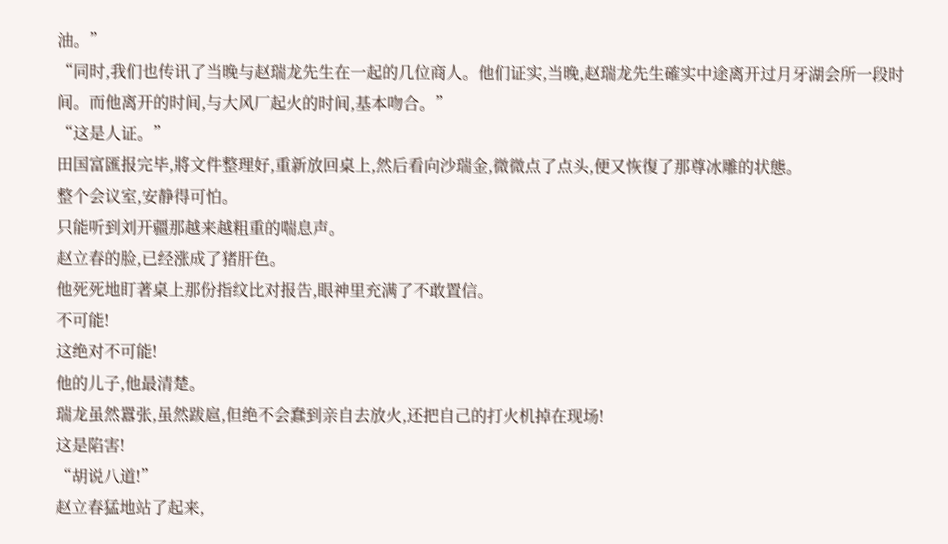油。”
“同时,我们也传讯了当晚与赵瑞龙先生在一起的几位商人。他们证实,当晚,赵瑞龙先生確实中途离开过月牙湖会所一段时间。而他离开的时间,与大风厂起火的时间,基本吻合。”
“这是人证。”
田国富匯报完毕,將文件整理好,重新放回桌上,然后看向沙瑞金,微微点了点头,便又恢復了那尊冰雕的状態。
整个会议室,安静得可怕。
只能听到刘开疆那越来越粗重的喘息声。
赵立春的脸,已经涨成了猪肝色。
他死死地盯著桌上那份指纹比对报告,眼神里充满了不敢置信。
不可能!
这绝对不可能!
他的儿子,他最清楚。
瑞龙虽然囂张,虽然跋扈,但绝不会蠢到亲自去放火,还把自己的打火机掉在现场!
这是陷害!
“胡说八道!”
赵立春猛地站了起来,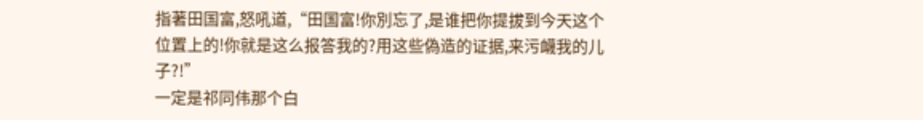指著田国富,怒吼道,“田国富!你別忘了,是谁把你提拔到今天这个位置上的!你就是这么报答我的?用这些偽造的证据,来污衊我的儿子?!”
一定是祁同伟那个白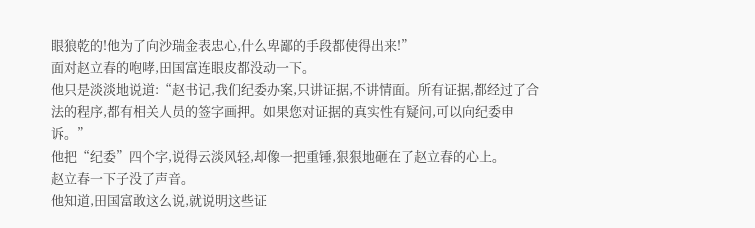眼狼乾的!他为了向沙瑞金表忠心,什么卑鄙的手段都使得出来!”
面对赵立春的咆哮,田国富连眼皮都没动一下。
他只是淡淡地说道:“赵书记,我们纪委办案,只讲证据,不讲情面。所有证据,都经过了合法的程序,都有相关人员的签字画押。如果您对证据的真实性有疑问,可以向纪委申诉。”
他把“纪委”四个字,说得云淡风轻,却像一把重锤,狠狠地砸在了赵立春的心上。
赵立春一下子没了声音。
他知道,田国富敢这么说,就说明这些证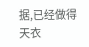据,已经做得天衣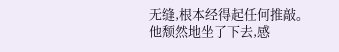无缝,根本经得起任何推敲。
他颓然地坐了下去,感